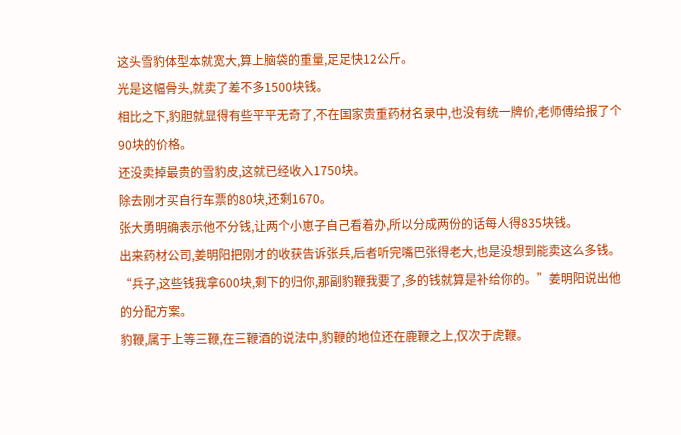这头雪豹体型本就宽大,算上脑袋的重量,足足快12公斤。
光是这幅骨头,就卖了差不多1500块钱。
相比之下,豹胆就显得有些平平无奇了,不在国家贵重药材名录中,也没有统一牌价,老师傅给报了个90块的价格。
还没卖掉最贵的雪豹皮,这就已经收入1750块。
除去刚才买自行车票的80块,还剩1670。
张大勇明确表示他不分钱,让两个小崽子自己看着办,所以分成两份的话每人得835块钱。
出来药材公司,姜明阳把刚才的收获告诉张兵,后者听完嘴巴张得老大,也是没想到能卖这么多钱。
“兵子,这些钱我拿600块,剩下的归你,那副豹鞭我要了,多的钱就算是补给你的。”姜明阳说出他的分配方案。
豹鞭,属于上等三鞭,在三鞭酒的说法中,豹鞭的地位还在鹿鞭之上,仅次于虎鞭。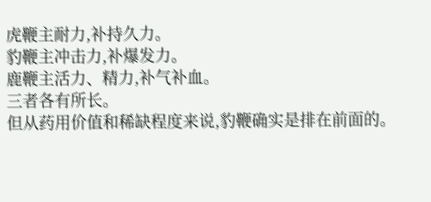虎鞭主耐力,补持久力。
豹鞭主冲击力,补爆发力。
鹿鞭主活力、精力,补气补血。
三者各有所长。
但从药用价值和稀缺程度来说,豹鞭确实是排在前面的。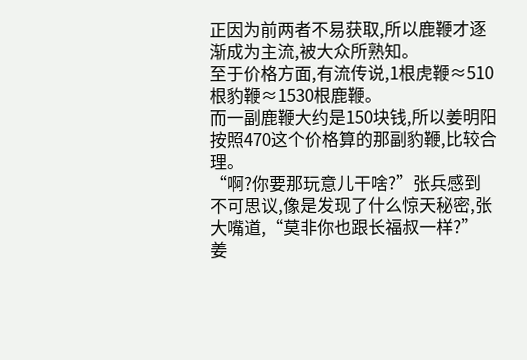正因为前两者不易获取,所以鹿鞭才逐渐成为主流,被大众所熟知。
至于价格方面,有流传说,1根虎鞭≈510根豹鞭≈1530根鹿鞭。
而一副鹿鞭大约是150块钱,所以姜明阳按照470这个价格算的那副豹鞭,比较合理。
“啊?你要那玩意儿干啥?”张兵感到不可思议,像是发现了什么惊天秘密,张大嘴道,“莫非你也跟长福叔一样?”
姜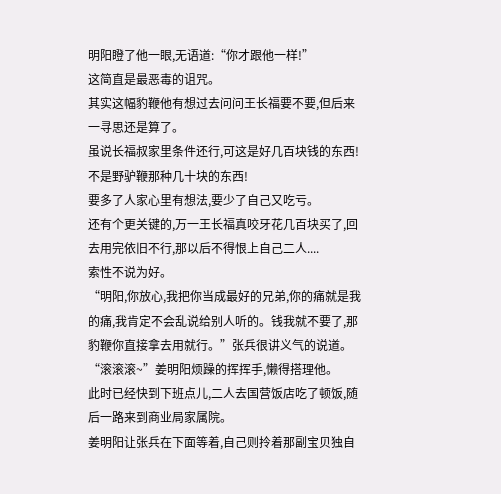明阳瞪了他一眼,无语道:“你才跟他一样!”
这简直是最恶毒的诅咒。
其实这幅豹鞭他有想过去问问王长福要不要,但后来一寻思还是算了。
虽说长福叔家里条件还行,可这是好几百块钱的东西!不是野驴鞭那种几十块的东西!
要多了人家心里有想法,要少了自己又吃亏。
还有个更关键的,万一王长福真咬牙花几百块买了,回去用完依旧不行,那以后不得恨上自己二人....
索性不说为好。
“明阳,你放心,我把你当成最好的兄弟,你的痛就是我的痛,我肯定不会乱说给别人听的。钱我就不要了,那豹鞭你直接拿去用就行。”张兵很讲义气的说道。
“滚滚滚~”姜明阳烦躁的挥挥手,懒得搭理他。
此时已经快到下班点儿,二人去国营饭店吃了顿饭,随后一路来到商业局家属院。
姜明阳让张兵在下面等着,自己则拎着那副宝贝独自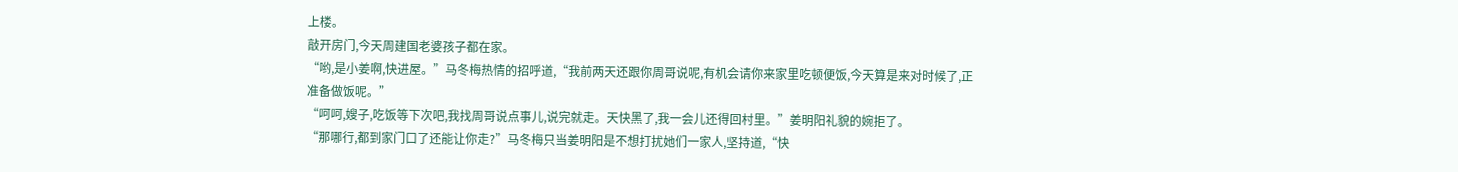上楼。
敲开房门,今天周建国老婆孩子都在家。
“哟,是小姜啊,快进屋。”马冬梅热情的招呼道,“我前两天还跟你周哥说呢,有机会请你来家里吃顿便饭,今天算是来对时候了,正准备做饭呢。”
“呵呵,嫂子,吃饭等下次吧,我找周哥说点事儿,说完就走。天快黑了,我一会儿还得回村里。”姜明阳礼貌的婉拒了。
“那哪行,都到家门口了还能让你走?”马冬梅只当姜明阳是不想打扰她们一家人,坚持道,“快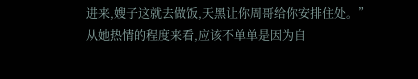进来,嫂子这就去做饭,天黑让你周哥给你安排住处。”
从她热情的程度来看,应该不单单是因为自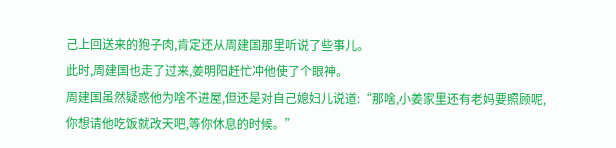己上回送来的狍子肉,肯定还从周建国那里听说了些事儿。
此时,周建国也走了过来,姜明阳赶忙冲他使了个眼神。
周建国虽然疑惑他为啥不进屋,但还是对自己媳妇儿说道:“那啥,小姜家里还有老妈要照顾呢,你想请他吃饭就改天吧,等你休息的时候。”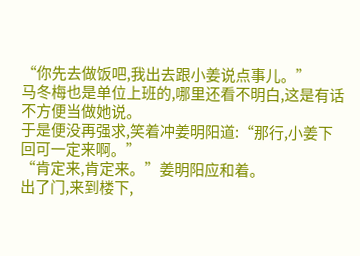“你先去做饭吧,我出去跟小姜说点事儿。”
马冬梅也是单位上班的,哪里还看不明白,这是有话不方便当做她说。
于是便没再强求,笑着冲姜明阳道:“那行,小姜下回可一定来啊。”
“肯定来,肯定来。”姜明阳应和着。
出了门,来到楼下,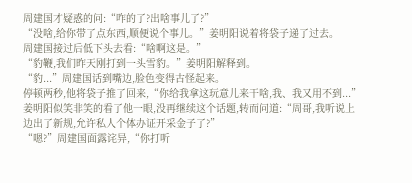周建国才疑惑的问:“咋的了?出啥事儿了?”
“没啥,给你带了点东西,顺便说个事儿。”姜明阳说着将袋子递了过去。
周建国接过后低下头去看:“啥啊这是。”
“豹鞭,我们昨天刚打到一头雪豹。”姜明阳解释到。
“豹...”周建国话到嘴边,脸色变得古怪起来。
停顿两秒,他将袋子推了回来,“你给我拿这玩意儿来干啥,我、我又用不到...”
姜明阳似笑非笑的看了他一眼,没再继续这个话题,转而问道:“周哥,我听说上边出了新规,允许私人个体办证开采金子了?”
“嗯?”周建国面露诧异,“你打听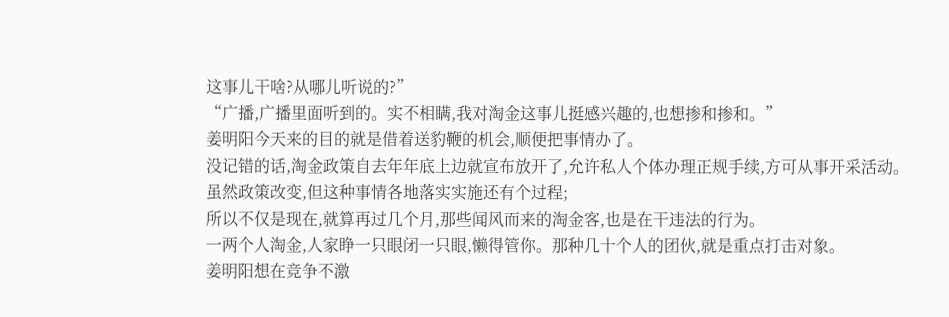这事儿干啥?从哪儿听说的?”
“广播,广播里面听到的。实不相瞒,我对淘金这事儿挺感兴趣的,也想掺和掺和。”
姜明阳今天来的目的就是借着送豹鞭的机会,顺便把事情办了。
没记错的话,淘金政策自去年年底上边就宣布放开了,允许私人个体办理正规手续,方可从事开采活动。
虽然政策改变,但这种事情各地落实实施还有个过程;
所以不仅是现在,就算再过几个月,那些闻风而来的淘金客,也是在干违法的行为。
一两个人淘金,人家睁一只眼闭一只眼,懒得管你。那种几十个人的团伙,就是重点打击对象。
姜明阳想在竞争不激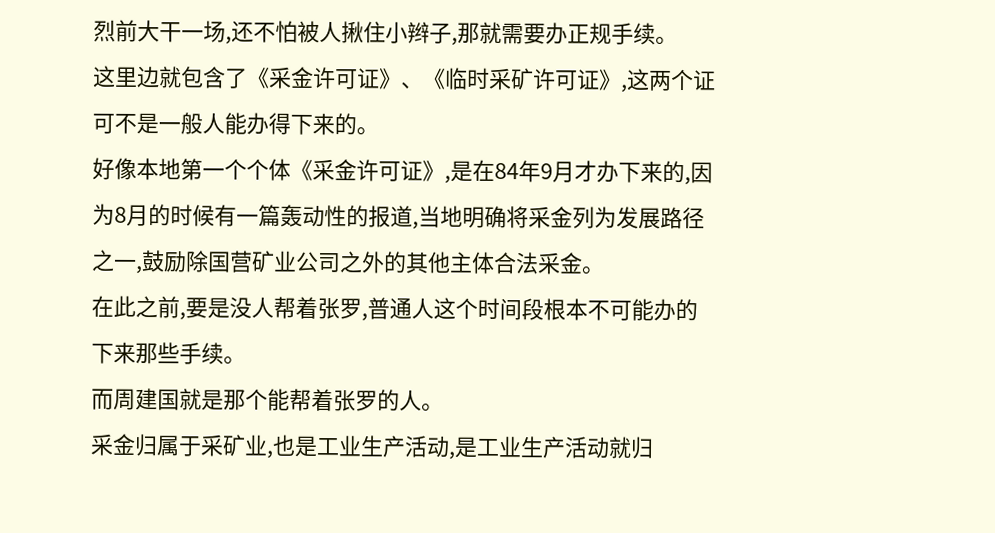烈前大干一场,还不怕被人揪住小辫子,那就需要办正规手续。
这里边就包含了《采金许可证》、《临时采矿许可证》,这两个证可不是一般人能办得下来的。
好像本地第一个个体《采金许可证》,是在84年9月才办下来的,因为8月的时候有一篇轰动性的报道,当地明确将采金列为发展路径之一,鼓励除国营矿业公司之外的其他主体合法采金。
在此之前,要是没人帮着张罗,普通人这个时间段根本不可能办的下来那些手续。
而周建国就是那个能帮着张罗的人。
采金归属于采矿业,也是工业生产活动,是工业生产活动就归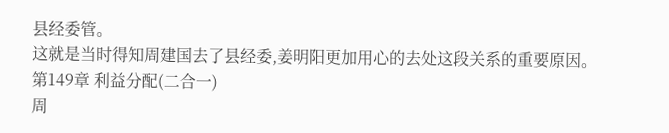县经委管。
这就是当时得知周建国去了县经委,姜明阳更加用心的去处这段关系的重要原因。
第149章 利益分配(二合一)
周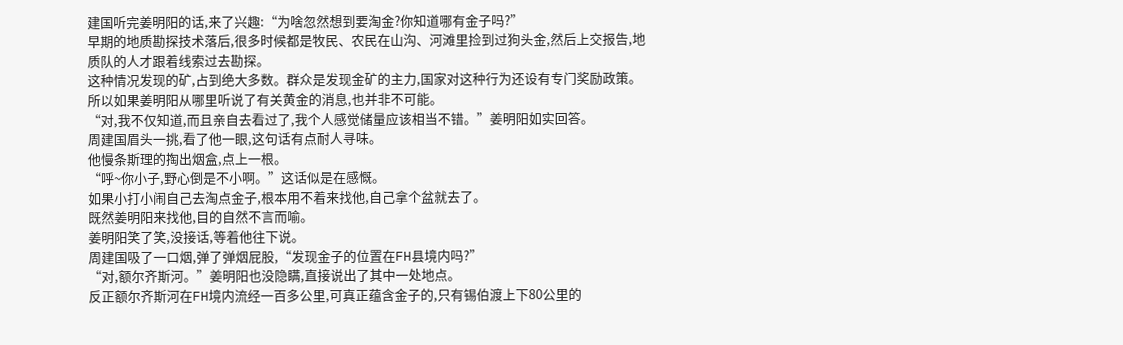建国听完姜明阳的话,来了兴趣:“为啥忽然想到要淘金?你知道哪有金子吗?”
早期的地质勘探技术落后,很多时候都是牧民、农民在山沟、河滩里捡到过狗头金,然后上交报告,地质队的人才跟着线索过去勘探。
这种情况发现的矿,占到绝大多数。群众是发现金矿的主力,国家对这种行为还设有专门奖励政策。
所以如果姜明阳从哪里听说了有关黄金的消息,也并非不可能。
“对,我不仅知道,而且亲自去看过了,我个人感觉储量应该相当不错。”姜明阳如实回答。
周建国眉头一挑,看了他一眼,这句话有点耐人寻味。
他慢条斯理的掏出烟盒,点上一根。
“呼~你小子,野心倒是不小啊。”这话似是在感慨。
如果小打小闹自己去淘点金子,根本用不着来找他,自己拿个盆就去了。
既然姜明阳来找他,目的自然不言而喻。
姜明阳笑了笑,没接话,等着他往下说。
周建国吸了一口烟,弹了弹烟屁股,“发现金子的位置在FH县境内吗?”
“对,额尔齐斯河。”姜明阳也没隐瞒,直接说出了其中一处地点。
反正额尔齐斯河在FH境内流经一百多公里,可真正蕴含金子的,只有锡伯渡上下80公里的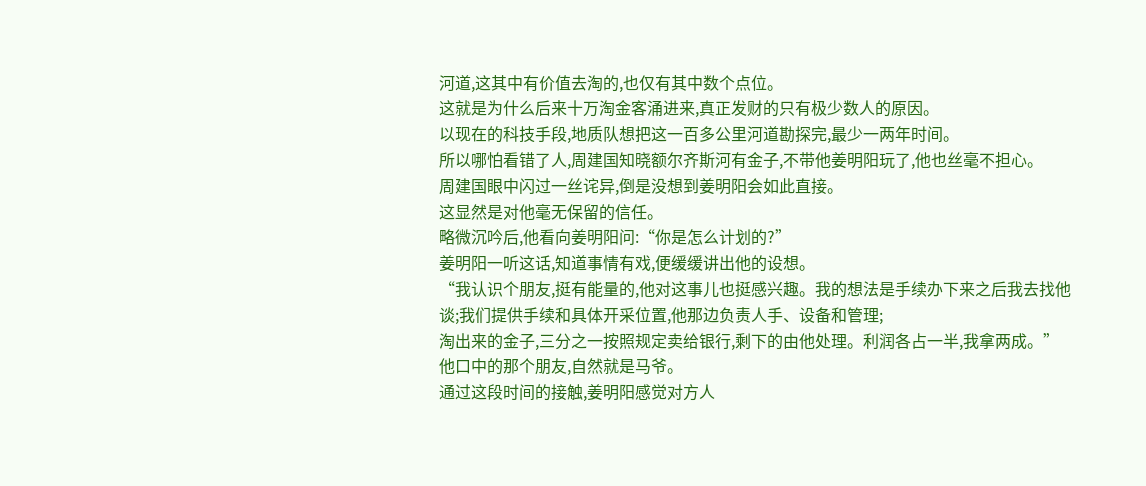河道,这其中有价值去淘的,也仅有其中数个点位。
这就是为什么后来十万淘金客涌进来,真正发财的只有极少数人的原因。
以现在的科技手段,地质队想把这一百多公里河道勘探完,最少一两年时间。
所以哪怕看错了人,周建国知晓额尔齐斯河有金子,不带他姜明阳玩了,他也丝毫不担心。
周建国眼中闪过一丝诧异,倒是没想到姜明阳会如此直接。
这显然是对他毫无保留的信任。
略微沉吟后,他看向姜明阳问:“你是怎么计划的?”
姜明阳一听这话,知道事情有戏,便缓缓讲出他的设想。
“我认识个朋友,挺有能量的,他对这事儿也挺感兴趣。我的想法是手续办下来之后我去找他谈;我们提供手续和具体开采位置,他那边负责人手、设备和管理;
淘出来的金子,三分之一按照规定卖给银行,剩下的由他处理。利润各占一半,我拿两成。”
他口中的那个朋友,自然就是马爷。
通过这段时间的接触,姜明阳感觉对方人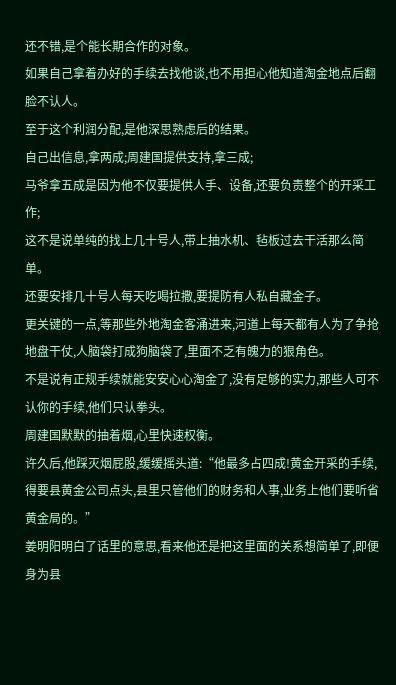还不错,是个能长期合作的对象。
如果自己拿着办好的手续去找他谈,也不用担心他知道淘金地点后翻脸不认人。
至于这个利润分配,是他深思熟虑后的结果。
自己出信息,拿两成;周建国提供支持,拿三成;
马爷拿五成是因为他不仅要提供人手、设备,还要负责整个的开采工作;
这不是说单纯的找上几十号人,带上抽水机、毡板过去干活那么简单。
还要安排几十号人每天吃喝拉撒,要提防有人私自藏金子。
更关键的一点,等那些外地淘金客涌进来,河道上每天都有人为了争抢地盘干仗,人脑袋打成狗脑袋了,里面不乏有魄力的狠角色。
不是说有正规手续就能安安心心淘金了,没有足够的实力,那些人可不认你的手续,他们只认拳头。
周建国默默的抽着烟,心里快速权衡。
许久后,他踩灭烟屁股,缓缓摇头道:“他最多占四成!黄金开采的手续,得要县黄金公司点头,县里只管他们的财务和人事,业务上他们要听省黄金局的。”
姜明阳明白了话里的意思,看来他还是把这里面的关系想简单了,即便身为县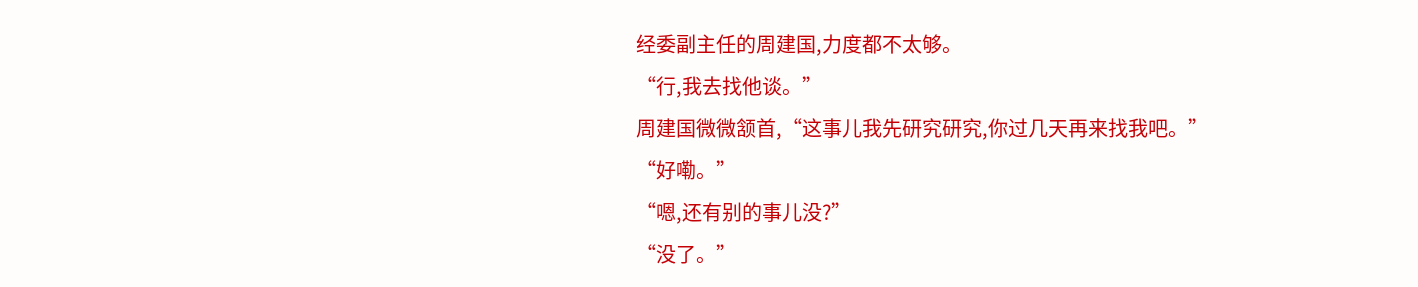经委副主任的周建国,力度都不太够。
“行,我去找他谈。”
周建国微微颔首,“这事儿我先研究研究,你过几天再来找我吧。”
“好嘞。”
“嗯,还有别的事儿没?”
“没了。”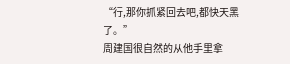“行,那你抓紧回去吧,都快天黑了。”
周建国很自然的从他手里拿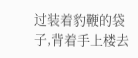过装着豹鞭的袋子,背着手上楼去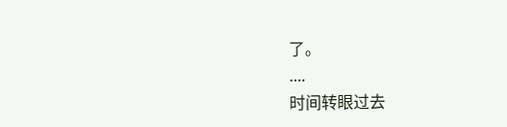了。
....
时间转眼过去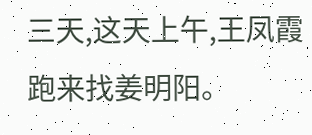三天,这天上午,王凤霞跑来找姜明阳。